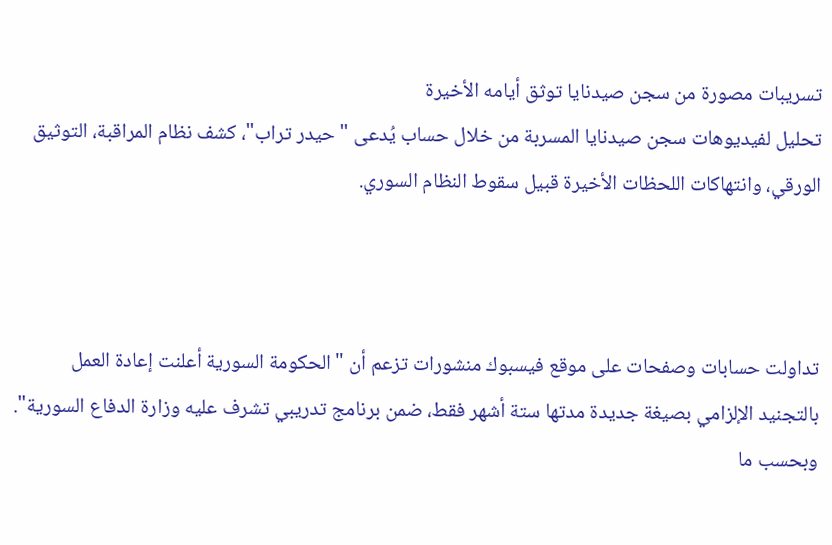تسريبات مصورة من سجن صيدنايا توثق أيامه الأخيرة
تحليل لفيديوهات سجن صيدنايا المسربة من خلال حساب يُدعى "حيدر تراب"، كشف نظام المراقبة، التوثيق الورقي، وانتهاكات اللحظات الأخيرة قبيل سقوط النظام السوري.



تداولت حسابات وصفحات على موقع فيسبوك منشورات تزعم أن "الحكومة السورية أعلنت إعادة العمل بالتجنيد الإلزامي بصيغة جديدة مدتها ستة أشهر فقط، ضمن برنامج تدريبي تشرف عليه وزارة الدفاع السورية".
وبحسب ما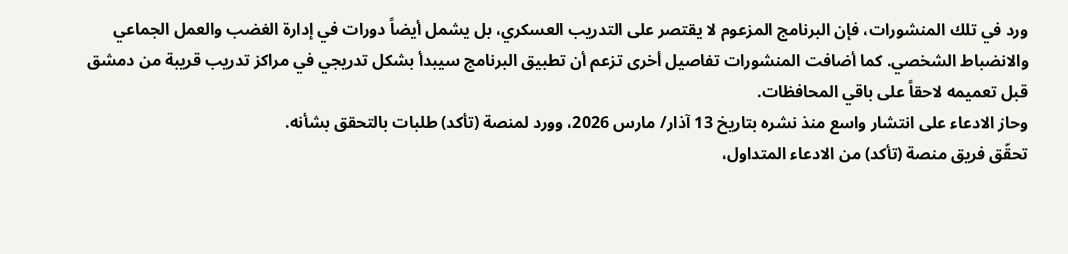ورد في تلك المنشورات، فإن البرنامج المزعوم لا يقتصر على التدريب العسكري، بل يشمل أيضاً دورات في إدارة الغضب والعمل الجماعي والانضباط الشخصي. كما أضافت المنشورات تفاصيل أخرى تزعم أن تطبيق البرنامج سيبدأ بشكل تدريجي في مراكز تدريب قريبة من دمشق قبل تعميمه لاحقاً على باقي المحافظات.
وحاز الادعاء على انتشار واسع منذ نشره بتاريخ 13 آذار/ مارس 2026، وورد لمنصة (تأكد) طلبات بالتحقق بشأنه.
تحقّق فريق منصة (تأكد) من الادعاء المتداول،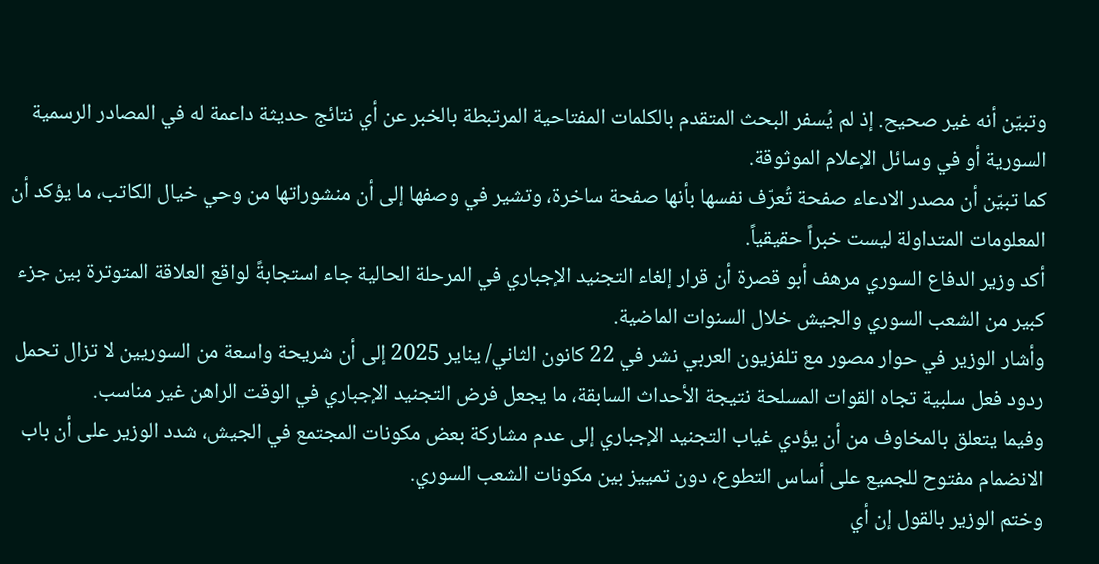وتبيّن أنه غير صحيح. إذ لم يُسفر البحث المتقدم بالكلمات المفتاحية المرتبطة بالخبر عن أي نتائج حديثة داعمة له في المصادر الرسمية السورية أو في وسائل الإعلام الموثوقة.
كما تبيّن أن مصدر الادعاء صفحة تُعرّف نفسها بأنها صفحة ساخرة، وتشير في وصفها إلى أن منشوراتها من وحي خيال الكاتب، ما يؤكد أن المعلومات المتداولة ليست خبراً حقيقياً.
أكد وزير الدفاع السوري مرهف أبو قصرة أن قرار إلغاء التجنيد الإجباري في المرحلة الحالية جاء استجابةً لواقع العلاقة المتوترة بين جزء كبير من الشعب السوري والجيش خلال السنوات الماضية.
وأشار الوزير في حوار مصور مع تلفزيون العربي نشر في 22 كانون الثاني/ يناير 2025 إلى أن شريحة واسعة من السوريين لا تزال تحمل ردود فعل سلبية تجاه القوات المسلحة نتيجة الأحداث السابقة، ما يجعل فرض التجنيد الإجباري في الوقت الراهن غير مناسب.
وفيما يتعلق بالمخاوف من أن يؤدي غياب التجنيد الإجباري إلى عدم مشاركة بعض مكونات المجتمع في الجيش، شدد الوزير على أن باب الانضمام مفتوح للجميع على أساس التطوع، دون تمييز بين مكونات الشعب السوري.
وختم الوزير بالقول إن أي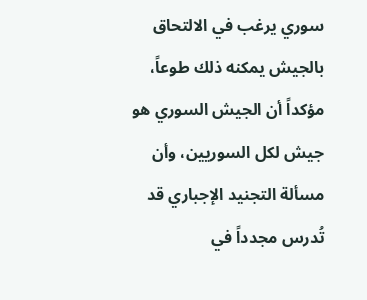سوري يرغب في الالتحاق بالجيش يمكنه ذلك طوعاً، مؤكداً أن الجيش السوري هو جيش لكل السوريين، وأن مسألة التجنيد الإجباري قد تُدرس مجدداً في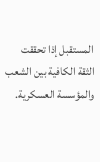المستقبل إذا تحققت الثقة الكافية بين الشعب والمؤسسة العسكرية.